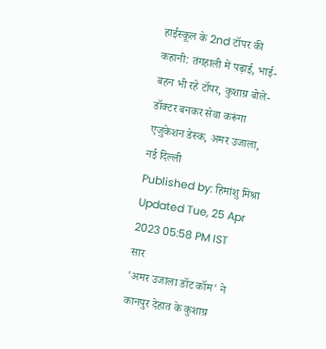हाईस्कूल के 2nd टॉपर की कहानी: तंगहाली में पढ़ाई, भाई-बहन भी रहे टॉपर, कुशाग्र बोले- डॉक्टर बनकर सेवा करूंगा
एजुकेशन डेस्क, अमर उजाला, नई दिल्ली
Published by: हिमांशु मिश्रा
Updated Tue, 25 Apr 2023 05:58 PM IST
सार
'अमर उजाला डॉट कॉम' ने कानपुर देहात के कुशाग्र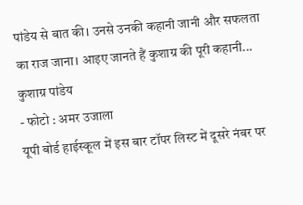पांडेय से बात की। उनसे उनकी कहानी जानी और सफलता का राज जाना। आइए जानते हैं कुशाग्र की पूरी कहानी...
कुशाग्र पांडेय
- फोटो : अमर उजाला
यूपी बोर्ड हाईस्कूल में इस बार टॉपर लिस्ट में दूसरे नंबर पर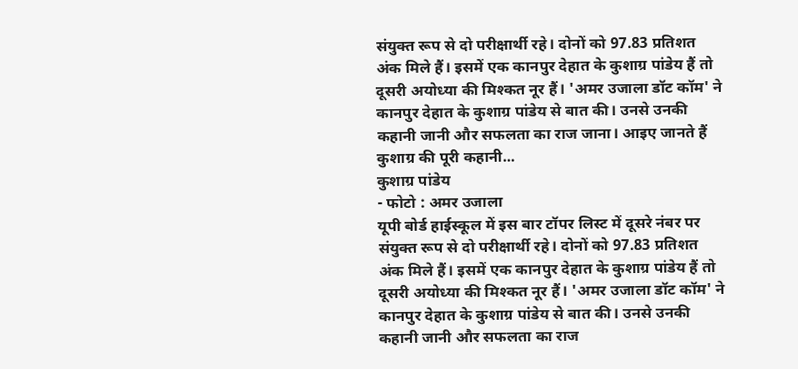संयुक्त रूप से दो परीक्षार्थी रहे। दोनों को 97.83 प्रतिशत अंक मिले हैं। इसमें एक कानपुर देहात के कुशाग्र पांडेय हैं तो दूसरी अयोध्या की मिश्कत नूर हैं। 'अमर उजाला डॉट कॉम' ने कानपुर देहात के कुशाग्र पांडेय से बात की। उनसे उनकी कहानी जानी और सफलता का राज जाना। आइए जानते हैं कुशाग्र की पूरी कहानी...
कुशाग्र पांडेय
- फोटो : अमर उजाला
यूपी बोर्ड हाईस्कूल में इस बार टॉपर लिस्ट में दूसरे नंबर पर संयुक्त रूप से दो परीक्षार्थी रहे। दोनों को 97.83 प्रतिशत अंक मिले हैं। इसमें एक कानपुर देहात के कुशाग्र पांडेय हैं तो दूसरी अयोध्या की मिश्कत नूर हैं। 'अमर उजाला डॉट कॉम' ने कानपुर देहात के कुशाग्र पांडेय से बात की। उनसे उनकी कहानी जानी और सफलता का राज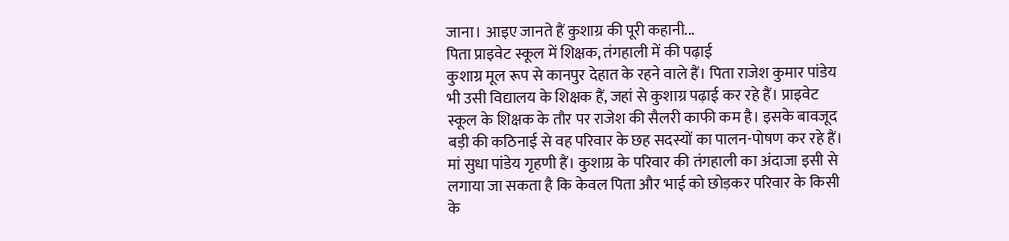जाना। आइए जानते हैं कुशाग्र की पूरी कहानी...
पिता प्राइवेट स्कूल में शिक्षक, तंगहाली में की पढ़ाई
कुशाग्र मूल रूप से कानपुर देहात के रहने वाले हैं। पिता राजेश कुमार पांडेय भी उसी विद्यालय के शिक्षक हैं, जहां से कुशाग्र पढ़ाई कर रहे हैं। प्राइवेट स्कूल के शिक्षक के तौर पर राजेश की सैलरी काफी कम है। इसके बावजूद बड़ी की कठिनाई से वह परिवार के छह सदस्यों का पालन-पोषण कर रहे हैं। मां सुधा पांडेय गृहणी हैं। कुशाग्र के परिवार की तंगहाली का अंदाजा इसी से लगाया जा सकता है कि केवल पिता और भाई को छोड़कर परिवार के किसी के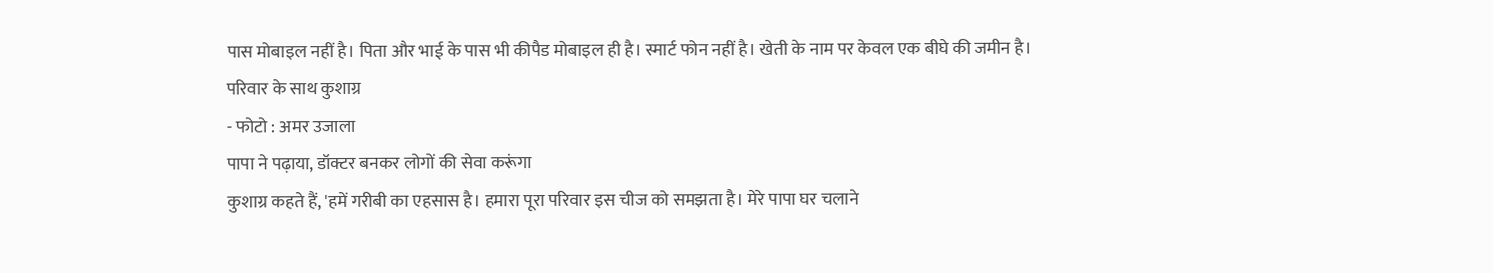पास मोबाइल नहीं है। पिता और भाई के पास भी कीपैड मोबाइल ही है। स्मार्ट फोन नहीं है। खेती के नाम पर केवल एक बीघे की जमीन है।
परिवार के साथ कुशाग्र
- फोटो : अमर उजाला
पापा ने पढ़ाया, डॉक्टर बनकर लोगों की सेवा करूंगा
कुशाग्र कहते हैं, 'हमें गरीबी का एहसास है। हमारा पूरा परिवार इस चीज को समझता है। मेरे पापा घर चलाने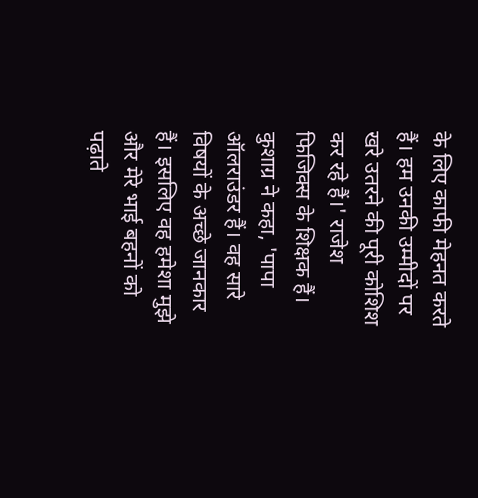के लिए काफी मेहनत करते हैं। हम उनकी उम्मीदों पर खरे उतरने की पूरी कोशिश कर रहे हैं।' राजेश फिजिक्स के शिक्षक हैं। कुशाग्र ने कहा, 'पापा ऑलराउंडर हैं। वह सारे विषयों के अच्छे जानकार हैं। इसलिए वह हमेशा मुझे और मेरे भाई बहनों को पढ़ाते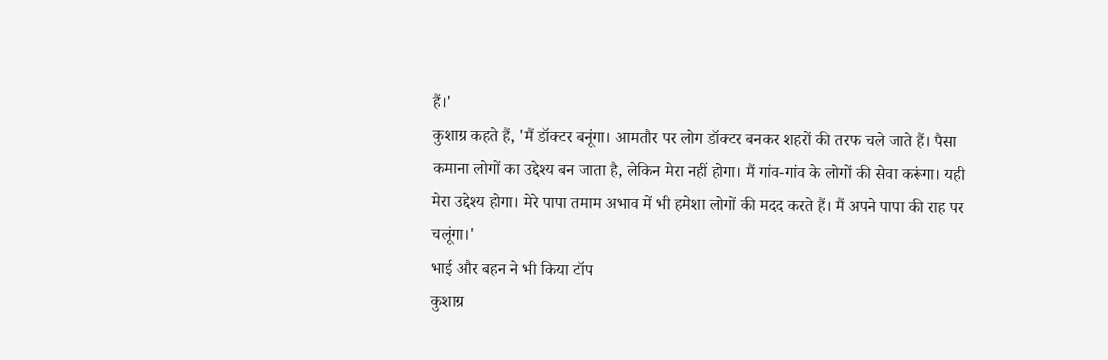हैं।'
कुशाग्र कहते हैं, 'मैं डॉक्टर बनूंगा। आमतौर पर लोग डॉक्टर बनकर शहरों की तरफ चले जाते हैं। पैसा कमाना लोगों का उद्देश्य बन जाता है, लेकिन मेरा नहीं होगा। मैं गांव-गांव के लोगों की सेवा करूंगा। यही मेरा उद्देश्य होगा। मेरे पापा तमाम अभाव में भी हमेशा लोगों की मदद करते हैं। मैं अपने पापा की राह पर चलूंगा।'
भाई और बहन ने भी किया टॉप
कुशाग्र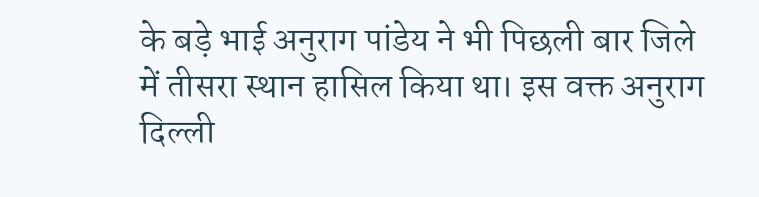के बड़े भाई अनुराग पांडेय ने भी पिछली बार जिले में तीसरा स्थान हासिल किया था। इस वक्त अनुराग दिल्ली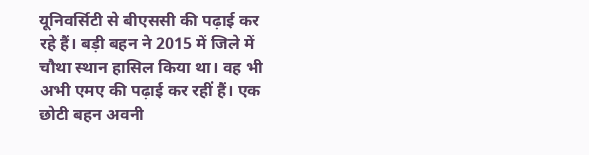यूनिवर्सिटी से बीएससी की पढ़ाई कर रहे हैं। बड़ी बहन ने 2015 में जिले में चौथा स्थान हासिल किया था। वह भी अभी एमए की पढ़ाई कर रहीं हैं। एक छोटी बहन अवनी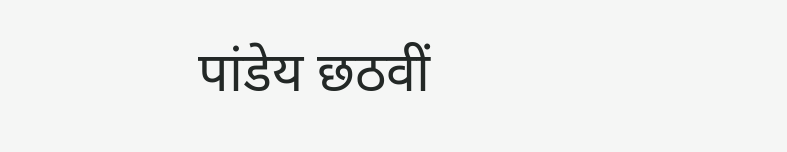पांडेय छठवीं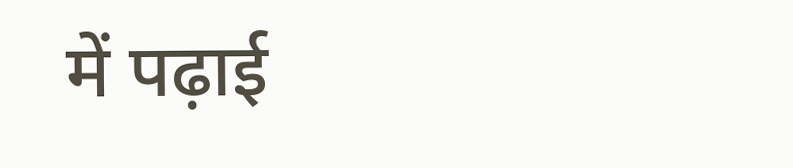में पढ़ाई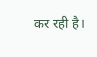कर रही है।